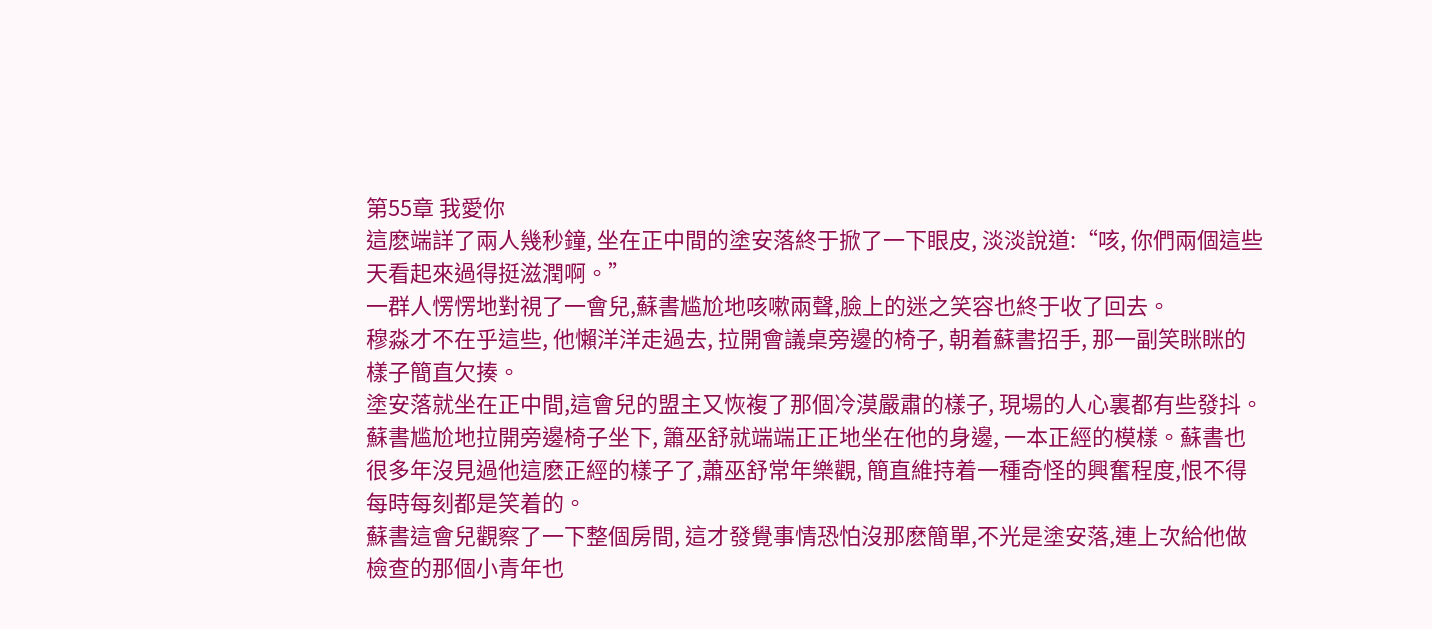第55章 我愛你
這麽端詳了兩人幾秒鐘, 坐在正中間的塗安落終于掀了一下眼皮, 淡淡說道:“咳, 你們兩個這些天看起來過得挺滋潤啊。”
一群人愣愣地對視了一會兒,蘇書尴尬地咳嗽兩聲,臉上的迷之笑容也終于收了回去。
穆淼才不在乎這些, 他懶洋洋走過去, 拉開會議桌旁邊的椅子, 朝着蘇書招手, 那一副笑眯眯的樣子簡直欠揍。
塗安落就坐在正中間,這會兒的盟主又恢複了那個冷漠嚴肅的樣子, 現場的人心裏都有些發抖。
蘇書尴尬地拉開旁邊椅子坐下, 簫巫舒就端端正正地坐在他的身邊, 一本正經的模樣。蘇書也很多年沒見過他這麽正經的樣子了,蕭巫舒常年樂觀, 簡直維持着一種奇怪的興奮程度,恨不得每時每刻都是笑着的。
蘇書這會兒觀察了一下整個房間, 這才發覺事情恐怕沒那麽簡單,不光是塗安落,連上次給他做檢查的那個小青年也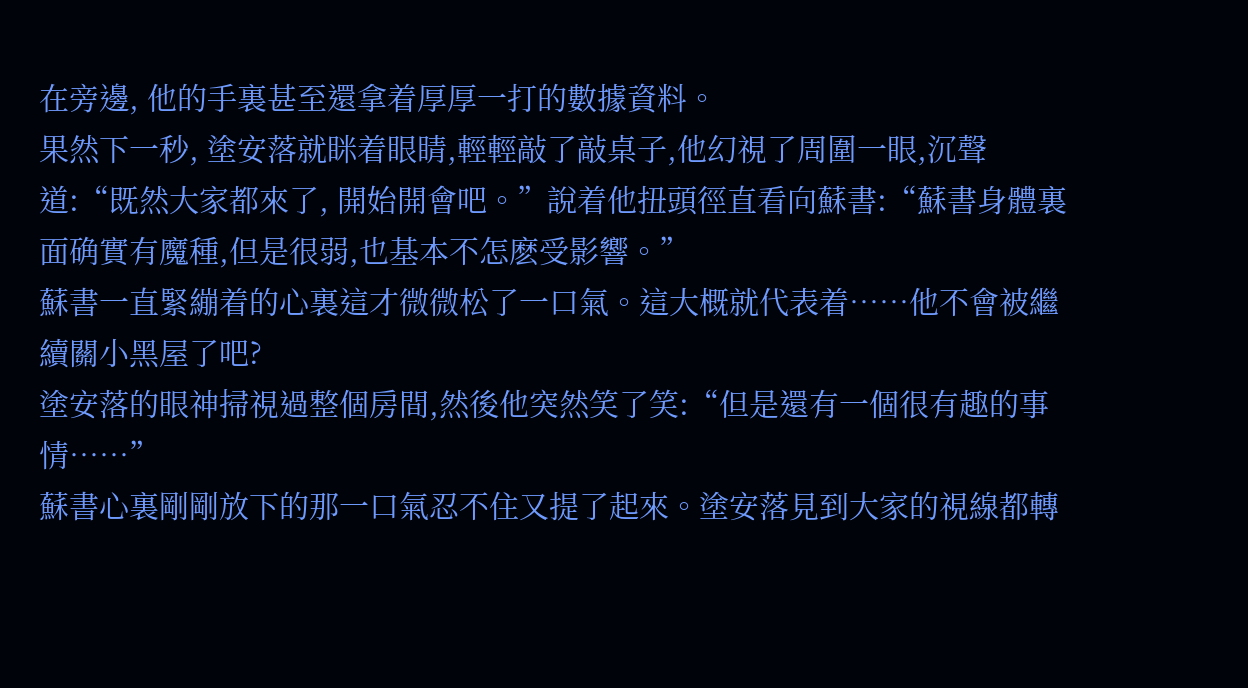在旁邊, 他的手裏甚至還拿着厚厚一打的數據資料。
果然下一秒, 塗安落就眯着眼睛,輕輕敲了敲桌子,他幻視了周圍一眼,沉聲道:“既然大家都來了, 開始開會吧。”說着他扭頭徑直看向蘇書:“蘇書身體裏面确實有魔種,但是很弱,也基本不怎麽受影響。”
蘇書一直緊繃着的心裏這才微微松了一口氣。這大概就代表着……他不會被繼續關小黑屋了吧?
塗安落的眼神掃視過整個房間,然後他突然笑了笑:“但是還有一個很有趣的事情……”
蘇書心裏剛剛放下的那一口氣忍不住又提了起來。塗安落見到大家的視線都轉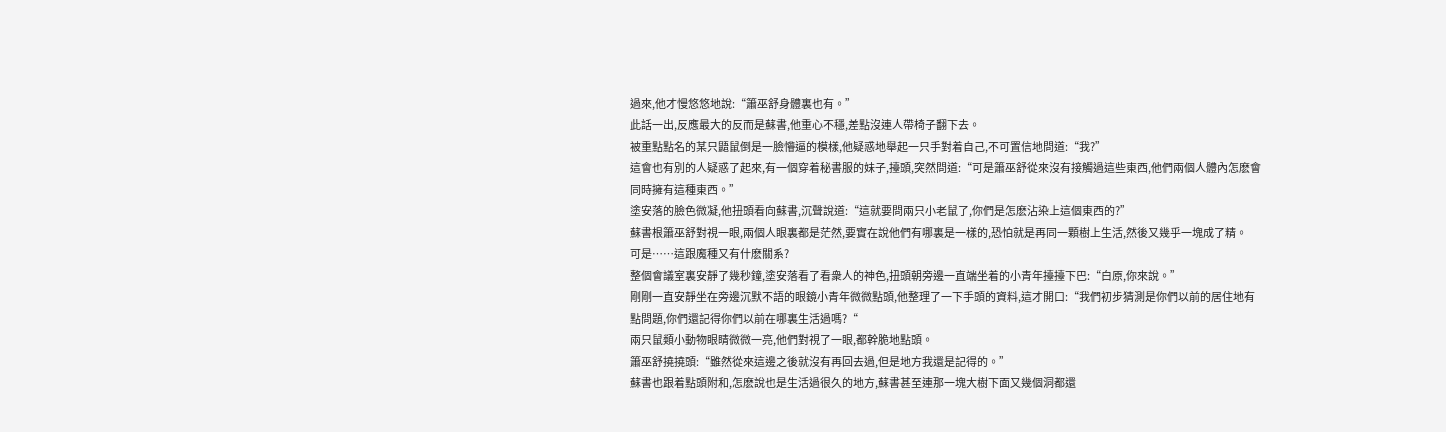過來,他才慢悠悠地說:“簫巫舒身體裏也有。”
此話一出,反應最大的反而是蘇書,他重心不穩,差點沒連人帶椅子翻下去。
被重點點名的某只鼯鼠倒是一臉懵逼的模樣,他疑惑地舉起一只手對着自己,不可置信地問道:“我?”
這會也有別的人疑惑了起來,有一個穿着秘書服的妹子,擡頭,突然問道:“可是簫巫舒從來沒有接觸過這些東西,他們兩個人體內怎麽會同時擁有這種東西。”
塗安落的臉色微凝,他扭頭看向蘇書,沉聲說道:“這就要問兩只小老鼠了,你們是怎麽沾染上這個東西的?”
蘇書根簫巫舒對視一眼,兩個人眼裏都是茫然,要實在說他們有哪裏是一樣的,恐怕就是再同一顆樹上生活,然後又幾乎一塊成了精。
可是……這跟魔種又有什麽關系?
整個會議室裏安靜了幾秒鐘,塗安落看了看衆人的神色,扭頭朝旁邊一直端坐着的小青年擡擡下巴:“白原,你來說。”
剛剛一直安靜坐在旁邊沉默不語的眼鏡小青年微微點頭,他整理了一下手頭的資料,這才開口:“我們初步猜測是你們以前的居住地有點問題,你們還記得你們以前在哪裏生活過嗎?“
兩只鼠類小動物眼睛微微一亮,他們對視了一眼,都幹脆地點頭。
簫巫舒撓撓頭:“雖然從來這邊之後就沒有再回去過,但是地方我還是記得的。”
蘇書也跟着點頭附和,怎麽說也是生活過很久的地方,蘇書甚至連那一塊大樹下面又幾個洞都還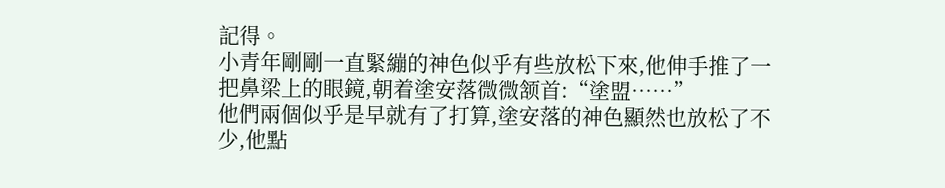記得。
小青年剛剛一直緊繃的神色似乎有些放松下來,他伸手推了一把鼻梁上的眼鏡,朝着塗安落微微颔首:“塗盟……”
他們兩個似乎是早就有了打算,塗安落的神色顯然也放松了不少,他點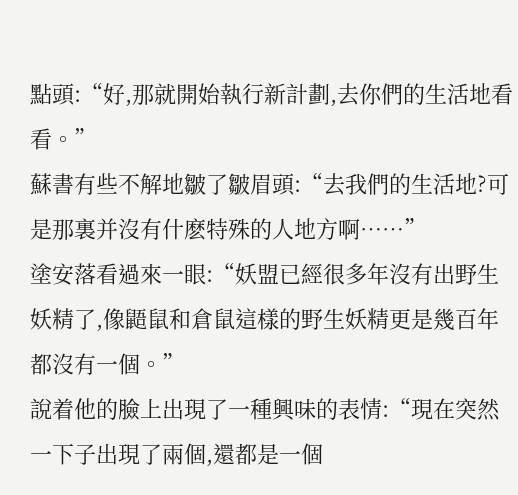點頭:“好,那就開始執行新計劃,去你們的生活地看看。”
蘇書有些不解地皺了皺眉頭:“去我們的生活地?可是那裏并沒有什麽特殊的人地方啊……”
塗安落看過來一眼:“妖盟已經很多年沒有出野生妖精了,像鼯鼠和倉鼠這樣的野生妖精更是幾百年都沒有一個。”
說着他的臉上出現了一種興味的表情:“現在突然一下子出現了兩個,還都是一個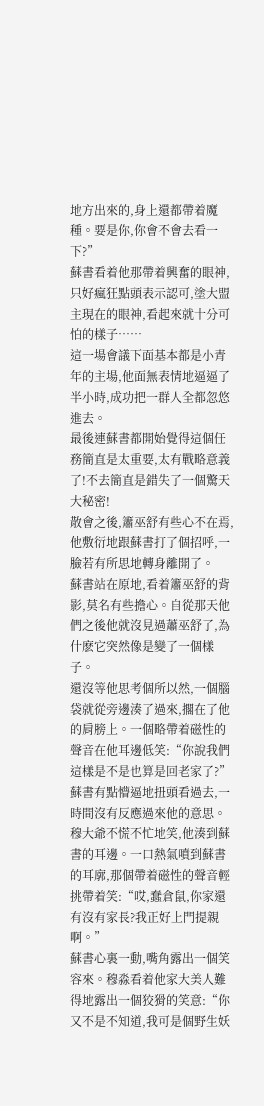地方出來的,身上還都帶着魔種。要是你,你會不會去看一下?”
蘇書看着他那帶着興奮的眼神,只好瘋狂點頭表示認可,塗大盟主現在的眼神,看起來就十分可怕的樣子……
這一場會議下面基本都是小青年的主場,他面無表情地逼逼了半小時,成功把一群人全都忽悠進去。
最後連蘇書都開始覺得這個任務簡直是太重要,太有戰略意義了!不去簡直是錯失了一個驚天大秘密!
散會之後,簫巫舒有些心不在焉,他敷衍地跟蘇書打了個招呼,一臉若有所思地轉身離開了。
蘇書站在原地,看着簫巫舒的背影,莫名有些擔心。自從那天他們之後他就沒見過蕭巫舒了,為什麽它突然像是變了一個樣子。
還沒等他思考個所以然,一個腦袋就從旁邊湊了過來,擱在了他的肩膀上。一個略帶着磁性的聲音在他耳邊低笑:“你說我們這樣是不是也算是回老家了?”
蘇書有點懵逼地扭頭看過去,一時間沒有反應過來他的意思。
穆大爺不慌不忙地笑,他湊到蘇書的耳邊。一口熱氣噴到蘇書的耳廓,那個帶着磁性的聲音輕挑帶着笑:“哎,蠢倉鼠,你家還有沒有家長?我正好上門提親啊。”
蘇書心裏一動,嘴角露出一個笑容來。穆淼看着他家大美人難得地露出一個狡猾的笑意:“你又不是不知道,我可是個野生妖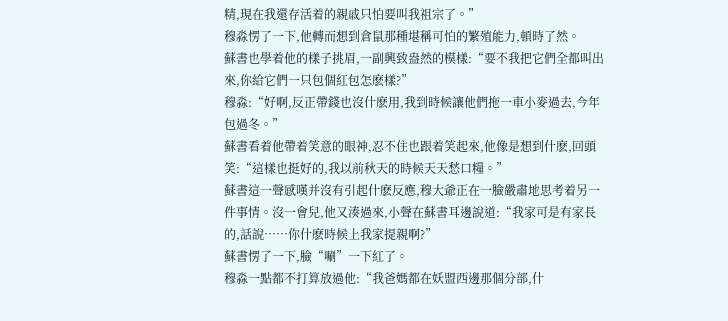精,現在我還存活着的親戚只怕要叫我祖宗了。”
穆淼愣了一下,他轉而想到倉鼠那種堪稱可怕的繁殖能力,頓時了然。
蘇書也學着他的樣子挑眉,一副興致盎然的模樣:“要不我把它們全都叫出來,你給它們一只包個紅包怎麽樣?”
穆淼:“好啊,反正帶錢也沒什麽用,我到時候讓他們拖一車小麥過去,今年包過冬。”
蘇書看着他帶着笑意的眼神,忍不住也跟着笑起來,他像是想到什麽,回頭笑:“這樣也挺好的,我以前秋天的時候天天愁口糧。”
蘇書這一聲感嘆并沒有引起什麽反應,穆大爺正在一臉嚴肅地思考着另一件事情。沒一會兒,他又湊過來,小聲在蘇書耳邊說道:“我家可是有家長的,話說……你什麽時候上我家提親啊?”
蘇書愣了一下,臉“唰”一下紅了。
穆淼一點都不打算放過他:“我爸媽都在妖盟西邊那個分部,什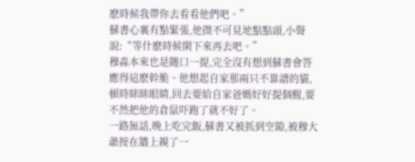麽時候我帶你去看看他們吧。”
蘇書心裏有點緊張,他微不可見地點點頭,小聲說:“等什麽時候閑下來再去吧。”
穆淼本來也是随口一提,完全沒有想到蘇書會答應得這麽幹脆。他想起自家那兩只不靠譜的貓,頓時眯眯眼睛,回去要給自家爸媽好好提個醒,要不然把他的倉鼠吓跑了就不好了。
一路無話,晚上吃完飯,蘇書又被抓到空隙,被穆大爺按在牆上親了一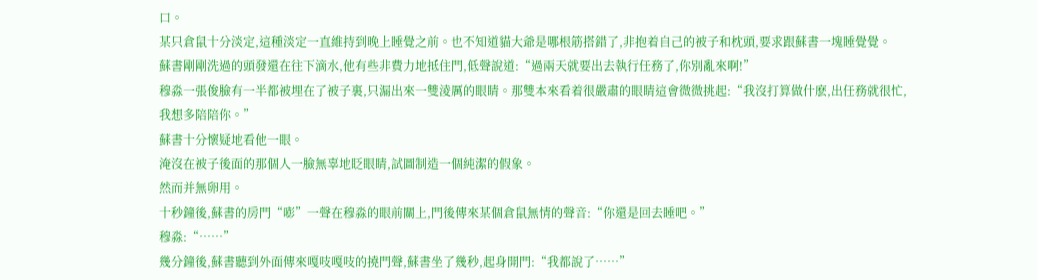口。
某只倉鼠十分淡定,這種淡定一直維持到晚上睡覺之前。也不知道貓大爺是哪根筋搭錯了,非抱着自己的被子和枕頭,要求跟蘇書一塊睡覺覺。
蘇書剛剛洗過的頭發還在往下滴水,他有些非費力地抵住門,低聲說道:“過兩天就要出去執行任務了,你別亂來啊!”
穆淼一張俊臉有一半都被埋在了被子裏,只漏出來一雙淩厲的眼睛。那雙本來看着很嚴肅的眼睛這會微微挑起:“我沒打算做什麽,出任務就很忙,我想多陪陪你。”
蘇書十分懷疑地看他一眼。
淹沒在被子後面的那個人一臉無辜地眨眼睛,試圖制造一個純潔的假象。
然而并無卵用。
十秒鐘後,蘇書的房門“嘭”一聲在穆淼的眼前關上,門後傳來某個倉鼠無情的聲音:“你還是回去睡吧。”
穆淼:“……”
幾分鐘後,蘇書聽到外面傳來嘎吱嘎吱的撓門聲,蘇書坐了幾秒,起身開門:“我都說了……”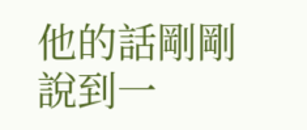他的話剛剛說到一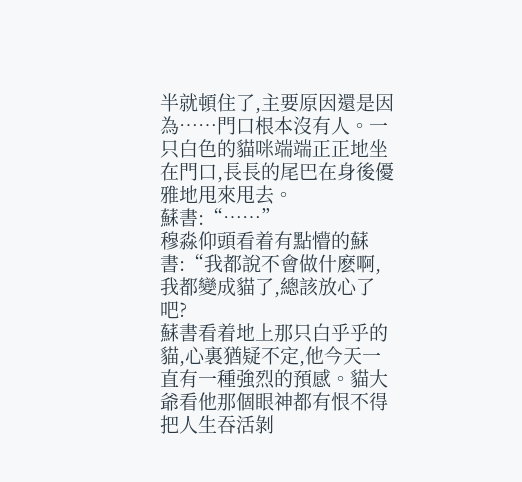半就頓住了,主要原因還是因為……門口根本沒有人。一只白色的貓咪端端正正地坐在門口,長長的尾巴在身後優雅地甩來甩去。
蘇書:“……”
穆淼仰頭看着有點懵的蘇書:“我都說不會做什麽啊,我都變成貓了,總該放心了吧?
蘇書看着地上那只白乎乎的貓,心裏猶疑不定,他今天一直有一種強烈的預感。貓大爺看他那個眼神都有恨不得把人生吞活剝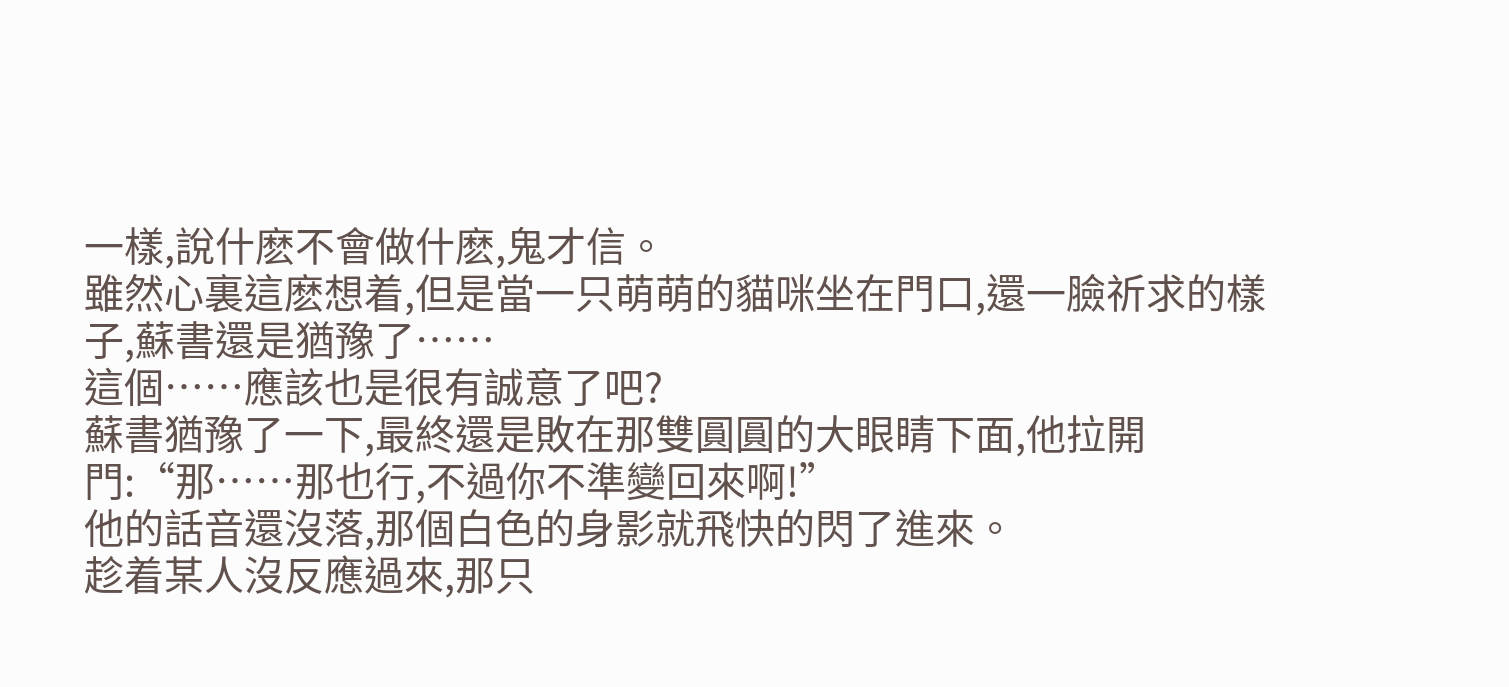一樣,說什麽不會做什麽,鬼才信。
雖然心裏這麽想着,但是當一只萌萌的貓咪坐在門口,還一臉祈求的樣子,蘇書還是猶豫了……
這個……應該也是很有誠意了吧?
蘇書猶豫了一下,最終還是敗在那雙圓圓的大眼睛下面,他拉開門:“那……那也行,不過你不準變回來啊!”
他的話音還沒落,那個白色的身影就飛快的閃了進來。
趁着某人沒反應過來,那只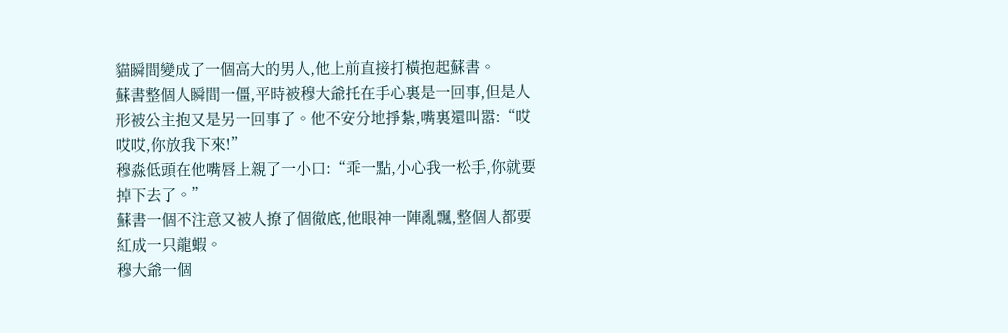貓瞬間變成了一個高大的男人,他上前直接打橫抱起蘇書。
蘇書整個人瞬間一僵,平時被穆大爺托在手心裏是一回事,但是人形被公主抱又是另一回事了。他不安分地掙紮,嘴裏還叫嚣:“哎哎哎,你放我下來!”
穆淼低頭在他嘴唇上親了一小口:“乖一點,小心我一松手,你就要掉下去了。”
蘇書一個不注意又被人撩了個徹底,他眼神一陣亂飄,整個人都要紅成一只龍蝦。
穆大爺一個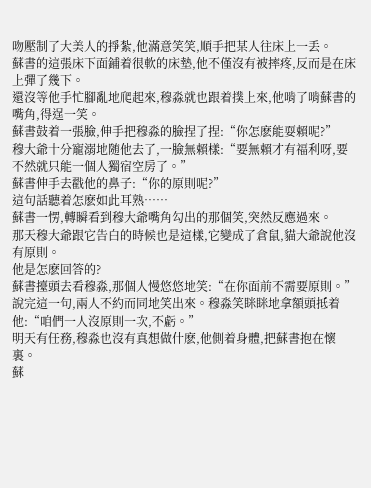吻壓制了大美人的掙紮,他滿意笑笑,順手把某人往床上一丢。
蘇書的這張床下面鋪着很軟的床墊,他不僅沒有被摔疼,反而是在床上彈了幾下。
還沒等他手忙腳亂地爬起來,穆淼就也跟着撲上來,他啃了啃蘇書的嘴角,得逞一笑。
蘇書鼓着一張臉,伸手把穆淼的臉捏了捏:“你怎麽能耍賴呢?”
穆大爺十分寵溺地随他去了,一臉無賴樣:“要無賴才有福利呀,要不然就只能一個人獨宿空房了。”
蘇書伸手去戳他的鼻子:“你的原則呢?”
這句話聽着怎麽如此耳熟……
蘇書一愣,轉瞬看到穆大爺嘴角勾出的那個笑,突然反應過來。
那天穆大爺跟它告白的時候也是這樣,它變成了倉鼠,貓大爺說他沒有原則。
他是怎麽回答的?
蘇書擡頭去看穆淼,那個人慢悠悠地笑:“在你面前不需要原則。”
說完這一句,兩人不約而同地笑出來。穆淼笑眯眯地拿額頭抵着他:“咱們一人沒原則一次,不虧。”
明天有任務,穆淼也沒有真想做什麽,他側着身體,把蘇書抱在懷裏。
蘇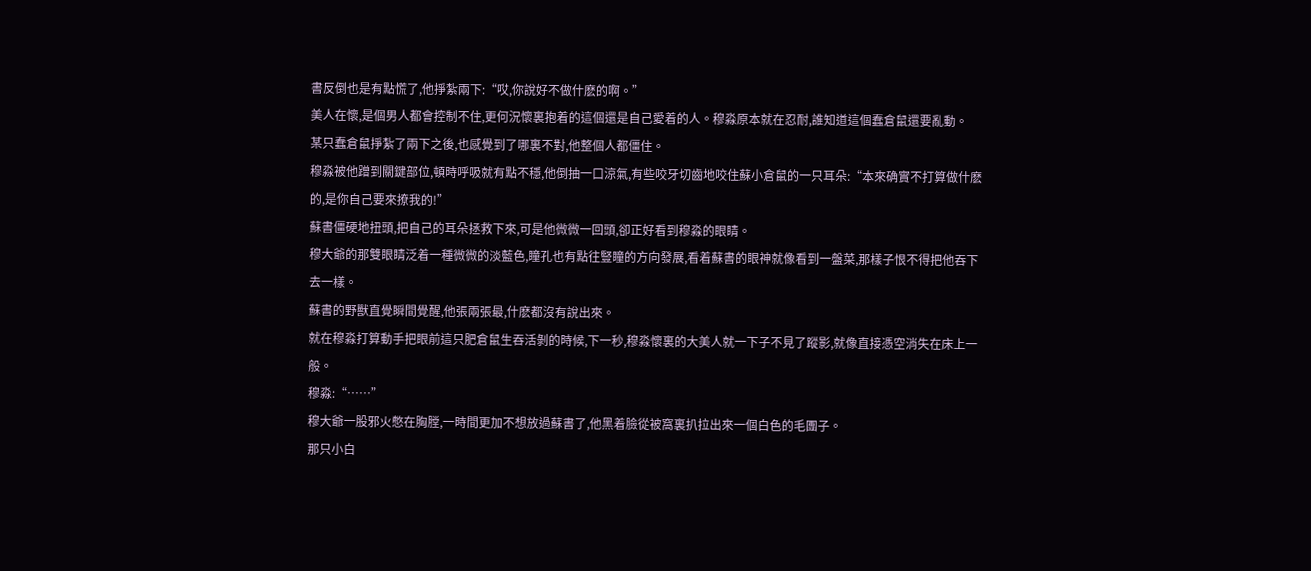書反倒也是有點慌了,他掙紮兩下:“哎,你說好不做什麽的啊。”
美人在懷,是個男人都會控制不住,更何況懷裏抱着的這個還是自己愛着的人。穆淼原本就在忍耐,誰知道這個蠢倉鼠還要亂動。
某只蠢倉鼠掙紮了兩下之後,也感覺到了哪裏不對,他整個人都僵住。
穆淼被他蹭到關鍵部位,頓時呼吸就有點不穩,他倒抽一口涼氣,有些咬牙切齒地咬住蘇小倉鼠的一只耳朵:“本來确實不打算做什麽的,是你自己要來撩我的!”
蘇書僵硬地扭頭,把自己的耳朵拯救下來,可是他微微一回頭,卻正好看到穆淼的眼睛。
穆大爺的那雙眼睛泛着一種微微的淡藍色,瞳孔也有點往豎瞳的方向發展,看着蘇書的眼神就像看到一盤菜,那樣子恨不得把他吞下去一樣。
蘇書的野獸直覺瞬間覺醒,他張兩張最,什麽都沒有說出來。
就在穆淼打算動手把眼前這只肥倉鼠生吞活剝的時候,下一秒,穆淼懷裏的大美人就一下子不見了蹤影,就像直接憑空消失在床上一般。
穆淼:“……”
穆大爺一股邪火憋在胸膛,一時間更加不想放過蘇書了,他黑着臉從被窩裏扒拉出來一個白色的毛團子。
那只小白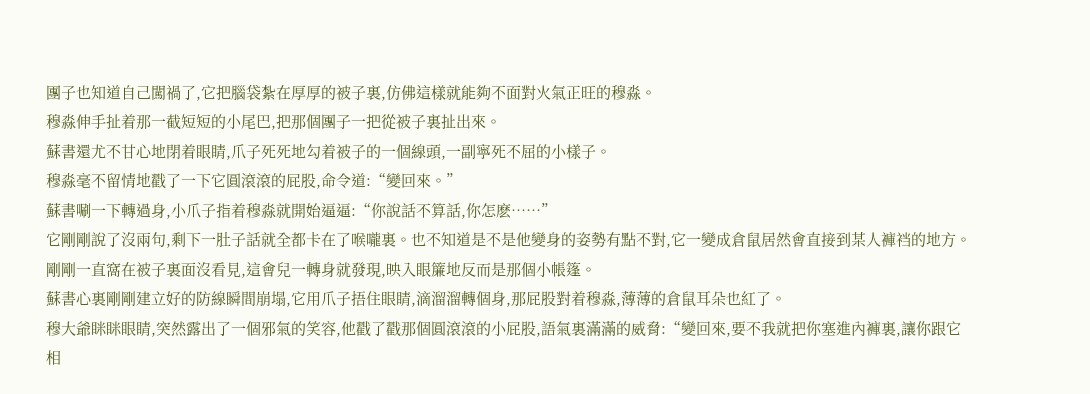團子也知道自己闖禍了,它把腦袋紮在厚厚的被子裏,仿佛這樣就能夠不面對火氣正旺的穆淼。
穆淼伸手扯着那一截短短的小尾巴,把那個團子一把從被子裏扯出來。
蘇書還尤不甘心地閉着眼睛,爪子死死地勾着被子的一個線頭,一副寧死不屈的小樣子。
穆淼毫不留情地戳了一下它圓滾滾的屁股,命令道:“變回來。”
蘇書唰一下轉過身,小爪子指着穆淼就開始逼逼:“你說話不算話,你怎麽……”
它剛剛說了沒兩句,剩下一肚子話就全都卡在了喉嚨裏。也不知道是不是他變身的姿勢有點不對,它一變成倉鼠居然會直接到某人褲裆的地方。
剛剛一直窩在被子裏面沒看見,這會兒一轉身就發現,映入眼簾地反而是那個小帳篷。
蘇書心裏剛剛建立好的防線瞬間崩塌,它用爪子捂住眼睛,滴溜溜轉個身,那屁股對着穆淼,薄薄的倉鼠耳朵也紅了。
穆大爺眯眯眼睛,突然露出了一個邪氣的笑容,他戳了戳那個圓滾滾的小屁股,語氣裏滿滿的威脅:“變回來,要不我就把你塞進內褲裏,讓你跟它相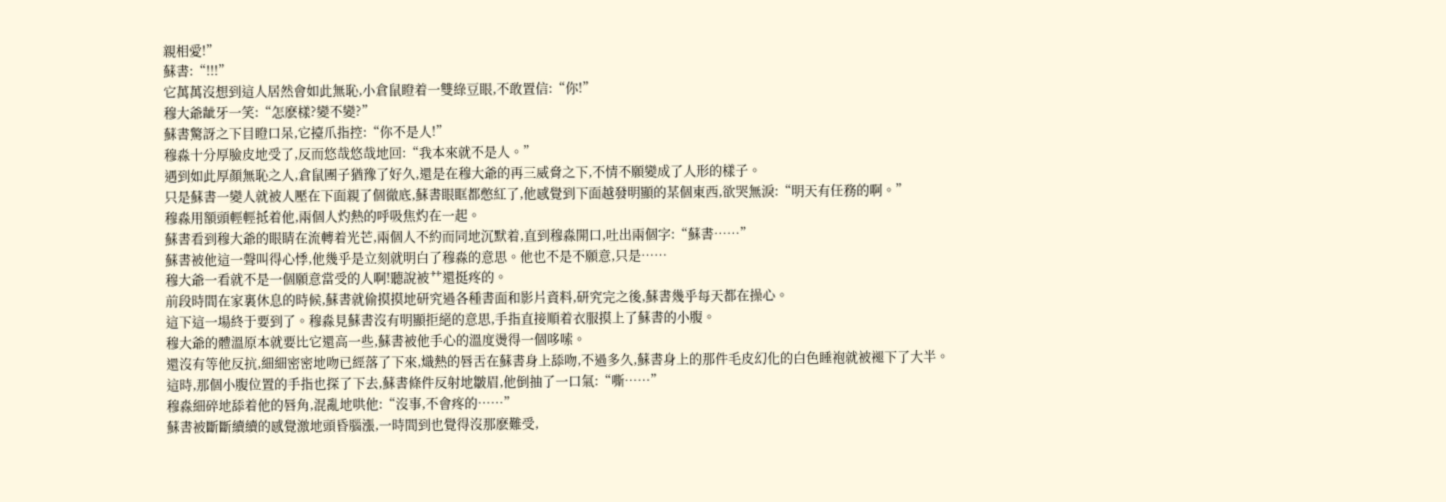親相愛!”
蘇書:“!!!”
它萬萬沒想到這人居然會如此無恥,小倉鼠瞪着一雙綠豆眼,不敢置信:“你!”
穆大爺龇牙一笑:“怎麽樣?變不變?”
蘇書驚訝之下目瞪口呆,它擡爪指控:“你不是人!”
穆淼十分厚臉皮地受了,反而悠哉悠哉地回:“我本來就不是人。”
遇到如此厚顏無恥之人,倉鼠團子猶豫了好久,還是在穆大爺的再三威脅之下,不情不願變成了人形的樣子。
只是蘇書一變人就被人壓在下面親了個徹底,蘇書眼眶都憋紅了,他感覺到下面越發明顯的某個東西,欲哭無淚:“明天有任務的啊。”
穆淼用額頭輕輕抵着他,兩個人灼熱的呼吸焦灼在一起。
蘇書看到穆大爺的眼睛在流轉着光芒,兩個人不約而同地沉默着,直到穆淼開口,吐出兩個字:“蘇書……”
蘇書被他這一聲叫得心悸,他幾乎是立刻就明白了穆淼的意思。他也不是不願意,只是……
穆大爺一看就不是一個願意當受的人啊!聽說被艹還挺疼的。
前段時間在家裏休息的時候,蘇書就偷摸摸地研究過各種書面和影片資料,研究完之後,蘇書幾乎每天都在操心。
這下這一場終于要到了。穆淼見蘇書沒有明顯拒絕的意思,手指直接順着衣服摸上了蘇書的小腹。
穆大爺的體溫原本就要比它還高一些,蘇書被他手心的溫度燙得一個哆嗦。
還沒有等他反抗,細細密密地吻已經落了下來,熾熱的唇舌在蘇書身上舔吻,不過多久,蘇書身上的那件毛皮幻化的白色睡袍就被褪下了大半。
這時,那個小腹位置的手指也探了下去,蘇書條件反射地皺眉,他倒抽了一口氣:“嘶……”
穆淼細碎地舔着他的唇角,混亂地哄他:“沒事,不會疼的……”
蘇書被斷斷續續的感覺激地頭昏腦漲,一時間到也覺得沒那麽難受,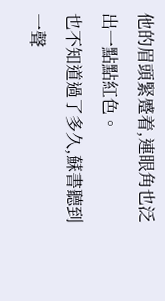他的眉頭緊蹙着,連眼角也泛出一點點紅色。
也不知道過了多久,蘇書聽到一聲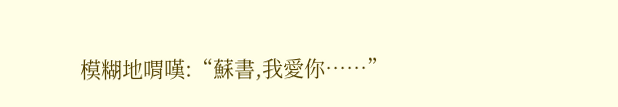模糊地喟嘆:“蘇書,我愛你……”